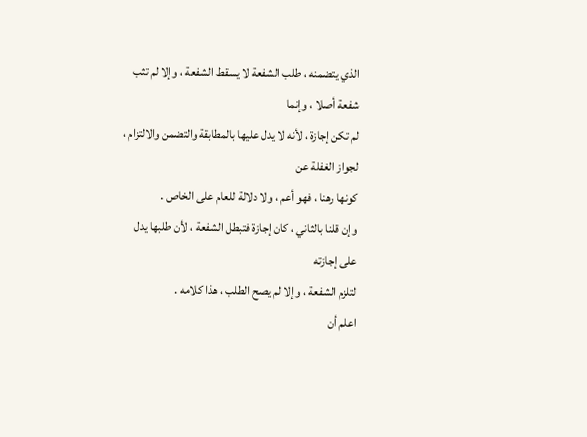الذي يتضمنه ، طلب الشفعة لا يسقط الشفعة ، وإلا لم تثب شفعة أصلا ، وإنما
لم تكن إجازة ، لأنه لا يدل عليها بالمطابقة والتضمن والالتزام ، لجواز الغفلة عن
كونها رهنا ، فهو أعم ، ولا دلالة للعام على الخاص .
وإن قلنا بالثاني ، كان إجازة فتبطل الشفعة ، لأن طلبها يدل على إجازته
لتلزم الشفعة ، وإلا لم يصح الطلب ، هذا كلامه .
اعلم أن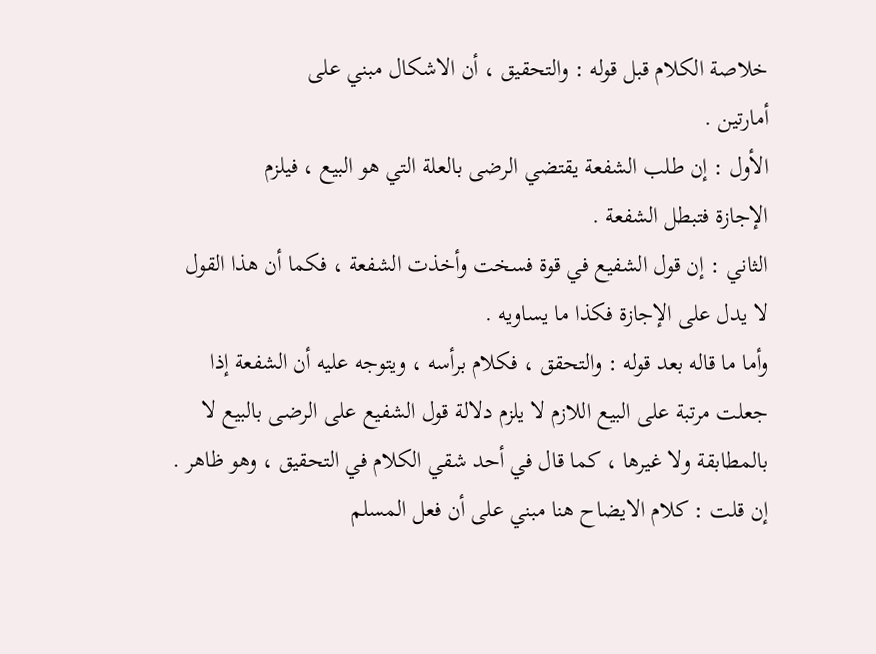خلاصة الكلام قبل قوله : والتحقيق ، أن الاشكال مبني على
أمارتين .
الأول : إن طلب الشفعة يقتضي الرضى بالعلة التي هو البيع ، فيلزم
الإجازة فتبطل الشفعة .
الثاني : إن قول الشفيع في قوة فسخت وأخذت الشفعة ، فكما أن هذا القول
لا يدل على الإجازة فكذا ما يساويه .
وأما ما قاله بعد قوله : والتحقق ، فكلام برأسه ، ويتوجه عليه أن الشفعة إذا
جعلت مرتبة على البيع اللازم لا يلزم دلالة قول الشفيع على الرضى بالبيع لا
بالمطابقة ولا غيرها ، كما قال في أحد شقي الكلام في التحقيق ، وهو ظاهر .
إن قلت : كلام الايضاح هنا مبني على أن فعل المسلم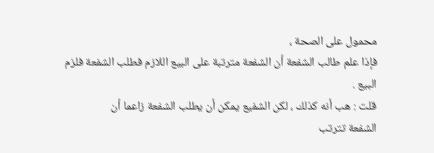محمول على الصحة ،
فإذا علم طالب الشفعة أن الشفعة مترتبة على البيع اللازم فطلب الشفعة فلزم
البيع .
قلت : هب أنه كذلك ، لكن الشفيع يمكن أن يطلب الشفعة زاعما أن
الشفعة تترتب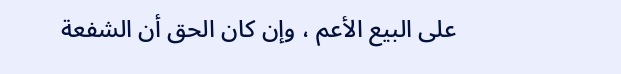على البيع الأعم ، وإن كان الحق أن الشفعة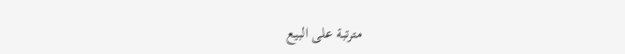مترتبة على البيع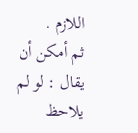اللازم .
ثم أمكن أن يقال : لو لم يلاحظ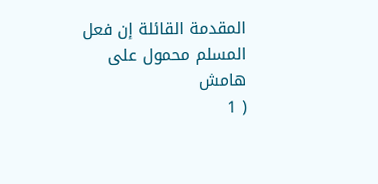المقدمة القائلة إن فعل المسلم محمول على
هامش
( 1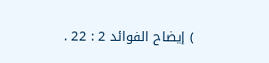) إيضاح الفوائد 2 : 22 .